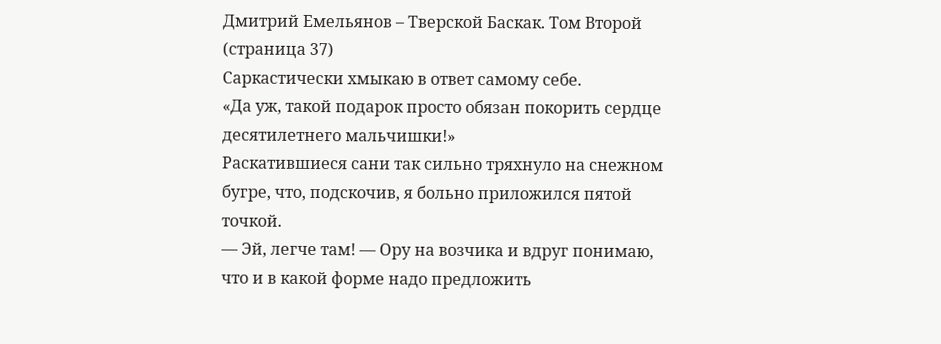Дмитрий Емельянов – Тверской Баскак. Том Второй (страница 37)
Саркастически хмыкаю в ответ самому себе.
«Да уж, такой подарок просто обязан покорить сердце десятилетнего мальчишки!»
Раскатившиеся сани так сильно тряхнуло на снежном бугре, что, подскочив, я больно приложился пятой точкой.
— Эй, легче там! — Ору на возчика и вдруг понимаю, что и в какой форме надо предложить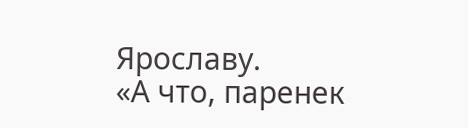Ярославу.
«А что, паренек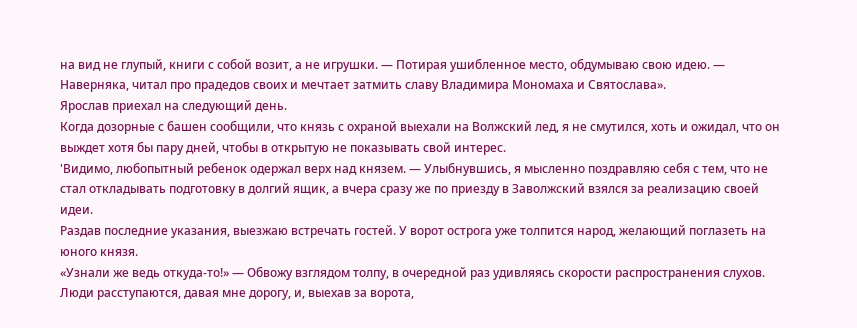на вид не глупый, книги с собой возит, а не игрушки. — Потирая ушибленное место, обдумываю свою идею. — Наверняка, читал про прадедов своих и мечтает затмить славу Владимира Мономаха и Святослава».
Ярослав приехал на следующий день.
Когда дозорные с башен сообщили, что князь с охраной выехали на Волжский лед, я не смутился, хоть и ожидал, что он выждет хотя бы пару дней, чтобы в открытую не показывать свой интерес.
'Видимо, любопытный ребенок одержал верх над князем. — Улыбнувшись, я мысленно поздравляю себя с тем, что не стал откладывать подготовку в долгий ящик, а вчера сразу же по приезду в Заволжский взялся за реализацию своей идеи.
Раздав последние указания, выезжаю встречать гостей. У ворот острога уже толпится народ, желающий поглазеть на юного князя.
«Узнали же ведь откуда-то!» — Обвожу взглядом толпу, в очередной раз удивляясь скорости распространения слухов.
Люди расступаются, давая мне дорогу, и, выехав за ворота,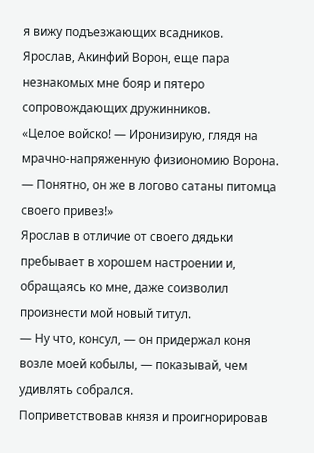я вижу подъезжающих всадников.
Ярослав, Акинфий Ворон, еще пара незнакомых мне бояр и пятеро сопровождающих дружинников.
«Целое войско! — Иронизирую, глядя на мрачно-напряженную физиономию Ворона. — Понятно, он же в логово сатаны питомца своего привез!»
Ярослав в отличие от своего дядьки пребывает в хорошем настроении и, обращаясь ко мне, даже соизволил произнести мой новый титул.
— Ну что, консул, — он придержал коня возле моей кобылы, — показывай, чем удивлять собрался.
Поприветствовав князя и проигнорировав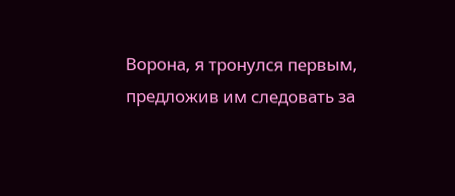Ворона, я тронулся первым, предложив им следовать за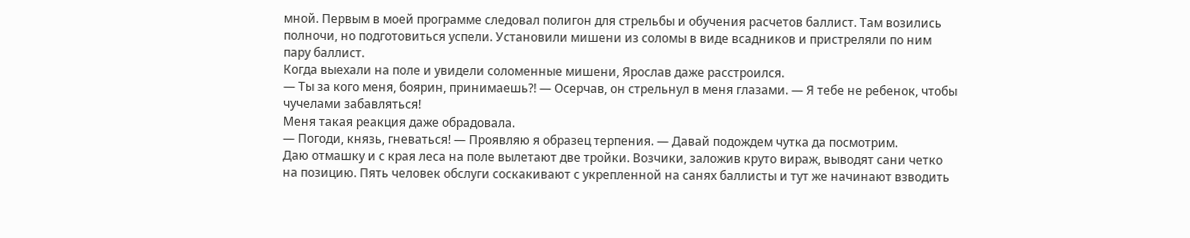мной. Первым в моей программе следовал полигон для стрельбы и обучения расчетов баллист. Там возились полночи, но подготовиться успели. Установили мишени из соломы в виде всадников и пристреляли по ним пару баллист.
Когда выехали на поле и увидели соломенные мишени, Ярослав даже расстроился.
— Ты за кого меня, боярин, принимаешь⁈ — Осерчав, он стрельнул в меня глазами. — Я тебе не ребенок, чтобы чучелами забавляться!
Меня такая реакция даже обрадовала.
— Погоди, князь, гневаться! — Проявляю я образец терпения. — Давай подождем чутка да посмотрим.
Даю отмашку и с края леса на поле вылетают две тройки. Возчики, заложив круто вираж, выводят сани четко на позицию. Пять человек обслуги соскакивают с укрепленной на санях баллисты и тут же начинают взводить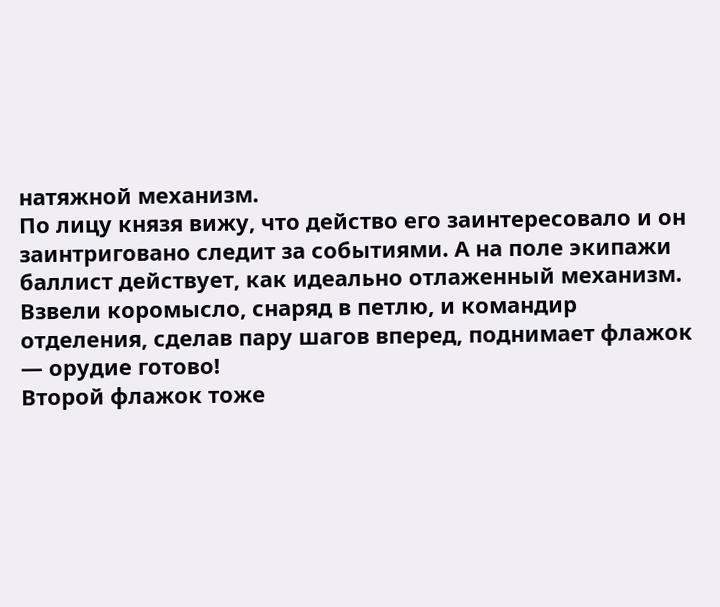натяжной механизм.
По лицу князя вижу, что действо его заинтересовало и он заинтриговано следит за событиями. А на поле экипажи баллист действует, как идеально отлаженный механизм.
Взвели коромысло, снаряд в петлю, и командир отделения, сделав пару шагов вперед, поднимает флажок — орудие готово!
Второй флажок тоже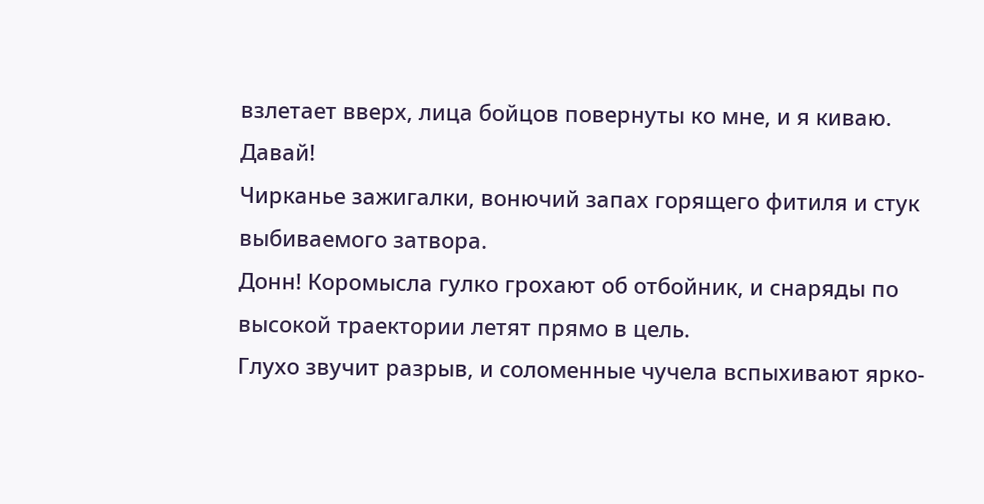взлетает вверх, лица бойцов повернуты ко мне, и я киваю.
Давай!
Чирканье зажигалки, вонючий запах горящего фитиля и стук выбиваемого затвора.
Донн! Коромысла гулко грохают об отбойник, и снаряды по высокой траектории летят прямо в цель.
Глухо звучит разрыв, и соломенные чучела вспыхивают ярко-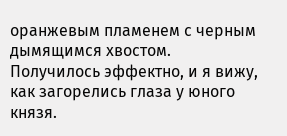оранжевым пламенем с черным дымящимся хвостом.
Получилось эффектно, и я вижу, как загорелись глаза у юного князя.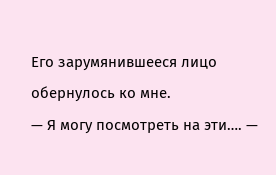Его зарумянившееся лицо обернулось ко мне.
— Я могу посмотреть на эти…. —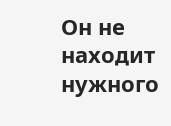Он не находит нужного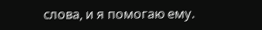слова, и я помогаю ему.